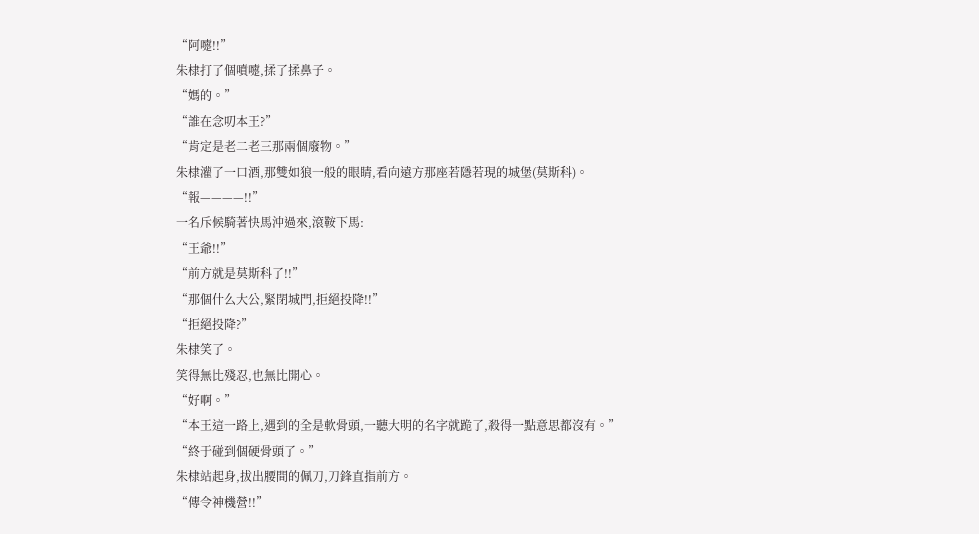“阿嚏!!”
朱棣打了個噴嚏,揉了揉鼻子。
“媽的。”
“誰在念叨本王?”
“肯定是老二老三那兩個廢物。”
朱棣灌了一口酒,那雙如狼一般的眼睛,看向遠方那座若隱若現的城堡(莫斯科)。
“報————!!”
一名斥候騎著快馬沖過來,滾鞍下馬:
“王爺!!”
“前方就是莫斯科了!!”
“那個什么大公,緊閉城門,拒絕投降!!”
“拒絕投降?”
朱棣笑了。
笑得無比殘忍,也無比開心。
“好啊。”
“本王這一路上,遇到的全是軟骨頭,一聽大明的名字就跪了,殺得一點意思都沒有。”
“終于碰到個硬骨頭了。”
朱棣站起身,拔出腰間的佩刀,刀鋒直指前方。
“傳令神機營!!”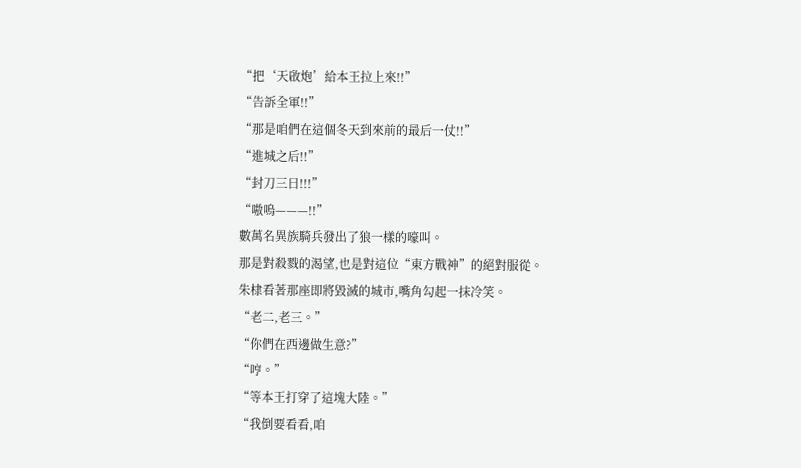“把‘天啟炮’給本王拉上來!!”
“告訴全軍!!”
“那是咱們在這個冬天到來前的最后一仗!!”
“進城之后!!”
“封刀三日!!!”
“嗷嗚———!!”
數萬名異族騎兵發出了狼一樣的嚎叫。
那是對殺戮的渴望,也是對這位“東方戰神”的絕對服從。
朱棣看著那座即將毀滅的城市,嘴角勾起一抹冷笑。
“老二,老三。”
“你們在西邊做生意?”
“哼。”
“等本王打穿了這塊大陸。”
“我倒要看看,咱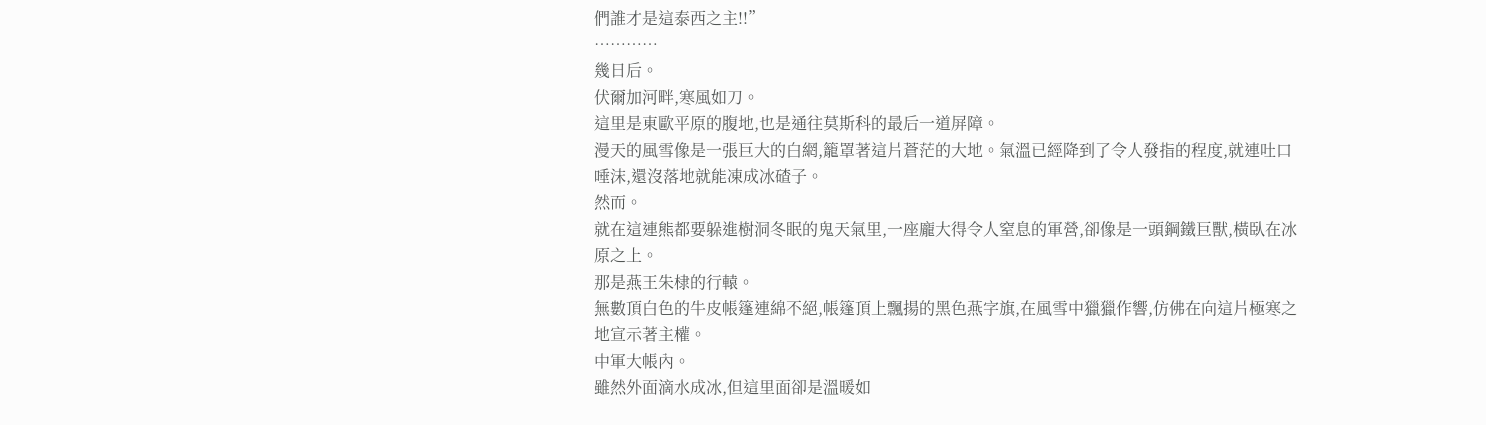們誰才是這泰西之主!!”
…………
幾日后。
伏爾加河畔,寒風如刀。
這里是東歐平原的腹地,也是通往莫斯科的最后一道屏障。
漫天的風雪像是一張巨大的白網,籠罩著這片蒼茫的大地。氣溫已經降到了令人發指的程度,就連吐口唾沫,還沒落地就能凍成冰碴子。
然而。
就在這連熊都要躲進樹洞冬眠的鬼天氣里,一座龐大得令人窒息的軍營,卻像是一頭鋼鐵巨獸,橫臥在冰原之上。
那是燕王朱棣的行轅。
無數頂白色的牛皮帳篷連綿不絕,帳篷頂上飄揚的黑色燕字旗,在風雪中獵獵作響,仿佛在向這片極寒之地宣示著主權。
中軍大帳內。
雖然外面滴水成冰,但這里面卻是溫暖如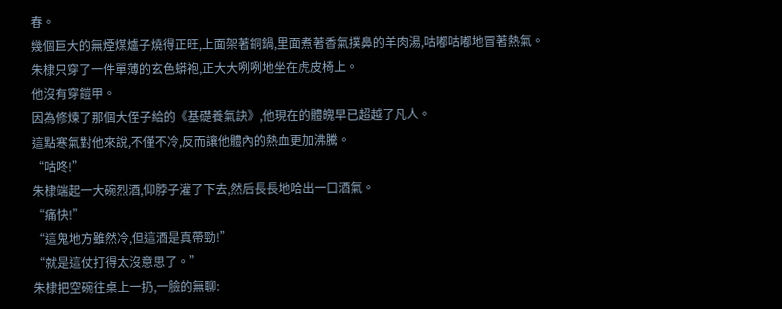春。
幾個巨大的無煙煤爐子燒得正旺,上面架著銅鍋,里面煮著香氣撲鼻的羊肉湯,咕嘟咕嘟地冒著熱氣。
朱棣只穿了一件單薄的玄色蟒袍,正大大咧咧地坐在虎皮椅上。
他沒有穿鎧甲。
因為修煉了那個大侄子給的《基礎養氣訣》,他現在的體魄早已超越了凡人。
這點寒氣對他來說,不僅不冷,反而讓他體內的熱血更加沸騰。
“咕咚!”
朱棣端起一大碗烈酒,仰脖子灌了下去,然后長長地哈出一口酒氣。
“痛快!”
“這鬼地方雖然冷,但這酒是真帶勁!”
“就是這仗打得太沒意思了。”
朱棣把空碗往桌上一扔,一臉的無聊: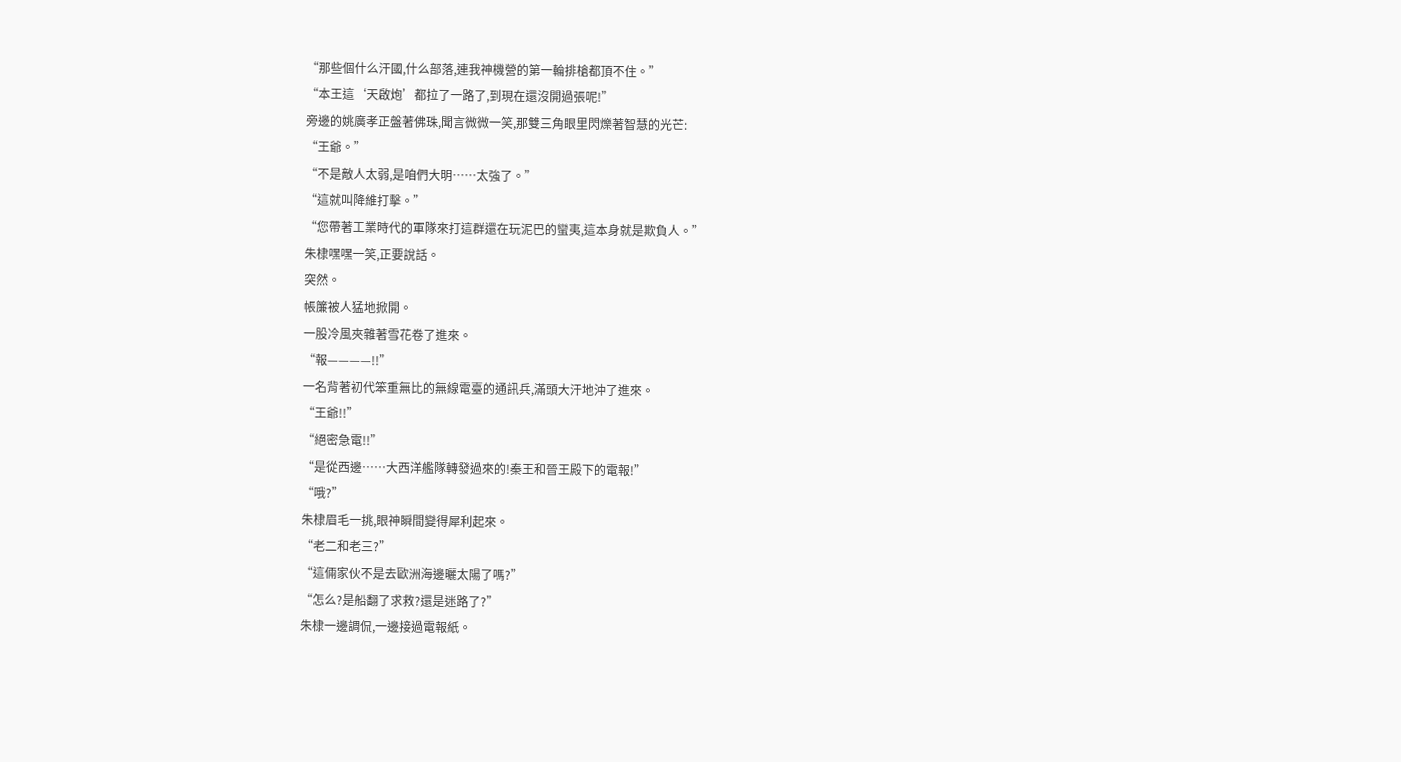“那些個什么汗國,什么部落,連我神機營的第一輪排槍都頂不住。”
“本王這‘天啟炮’都拉了一路了,到現在還沒開過張呢!”
旁邊的姚廣孝正盤著佛珠,聞言微微一笑,那雙三角眼里閃爍著智慧的光芒:
“王爺。”
“不是敵人太弱,是咱們大明……太強了。”
“這就叫降維打擊。”
“您帶著工業時代的軍隊來打這群還在玩泥巴的蠻夷,這本身就是欺負人。”
朱棣嘿嘿一笑,正要說話。
突然。
帳簾被人猛地掀開。
一股冷風夾雜著雪花卷了進來。
“報————!!”
一名背著初代笨重無比的無線電臺的通訊兵,滿頭大汗地沖了進來。
“王爺!!”
“絕密急電!!”
“是從西邊……大西洋艦隊轉發過來的!秦王和晉王殿下的電報!”
“哦?”
朱棣眉毛一挑,眼神瞬間變得犀利起來。
“老二和老三?”
“這倆家伙不是去歐洲海邊曬太陽了嗎?”
“怎么?是船翻了求救?還是迷路了?”
朱棣一邊調侃,一邊接過電報紙。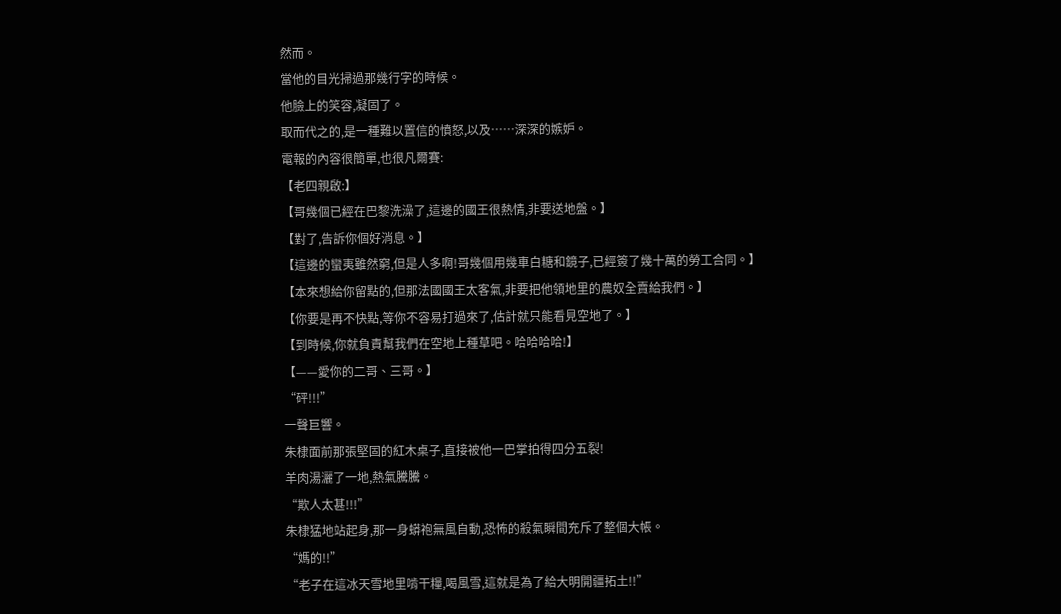然而。
當他的目光掃過那幾行字的時候。
他臉上的笑容,凝固了。
取而代之的,是一種難以置信的憤怒,以及……深深的嫉妒。
電報的內容很簡單,也很凡爾賽:
【老四親啟:】
【哥幾個已經在巴黎洗澡了,這邊的國王很熱情,非要送地盤。】
【對了,告訴你個好消息。】
【這邊的蠻夷雖然窮,但是人多啊!哥幾個用幾車白糖和鏡子,已經簽了幾十萬的勞工合同。】
【本來想給你留點的,但那法國國王太客氣,非要把他領地里的農奴全賣給我們。】
【你要是再不快點,等你不容易打過來了,估計就只能看見空地了。】
【到時候,你就負責幫我們在空地上種草吧。哈哈哈哈!】
【——愛你的二哥、三哥。】
“砰!!!”
一聲巨響。
朱棣面前那張堅固的紅木桌子,直接被他一巴掌拍得四分五裂!
羊肉湯灑了一地,熱氣騰騰。
“欺人太甚!!!”
朱棣猛地站起身,那一身蟒袍無風自動,恐怖的殺氣瞬間充斥了整個大帳。
“媽的!!”
“老子在這冰天雪地里啃干糧,喝風雪,這就是為了給大明開疆拓土!!”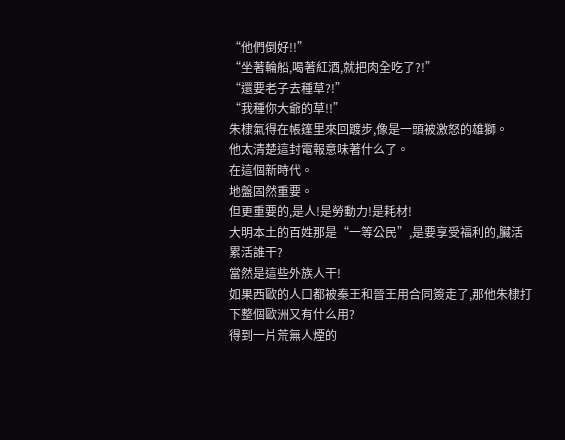“他們倒好!!”
“坐著輪船,喝著紅酒,就把肉全吃了?!”
“還要老子去種草?!”
“我種你大爺的草!!”
朱棣氣得在帳篷里來回踱步,像是一頭被激怒的雄獅。
他太清楚這封電報意味著什么了。
在這個新時代。
地盤固然重要。
但更重要的,是人!是勞動力!是耗材!
大明本土的百姓那是“一等公民”,是要享受福利的,臟活累活誰干?
當然是這些外族人干!
如果西歐的人口都被秦王和晉王用合同簽走了,那他朱棣打下整個歐洲又有什么用?
得到一片荒無人煙的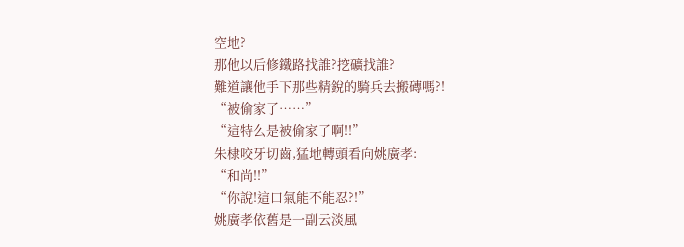空地?
那他以后修鐵路找誰?挖礦找誰?
難道讓他手下那些精銳的騎兵去搬磚嗎?!
“被偷家了……”
“這特么是被偷家了啊!!”
朱棣咬牙切齒,猛地轉頭看向姚廣孝:
“和尚!!”
“你說!這口氣能不能忍?!”
姚廣孝依舊是一副云淡風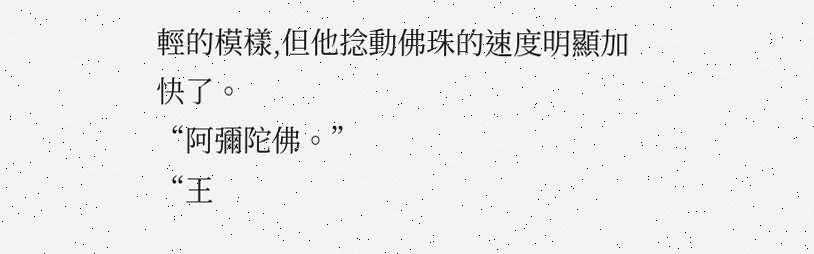輕的模樣,但他捻動佛珠的速度明顯加快了。
“阿彌陀佛。”
“王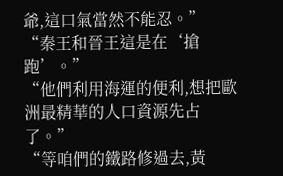爺,這口氣當然不能忍。”
“秦王和晉王這是在‘搶跑’。”
“他們利用海運的便利,想把歐洲最精華的人口資源先占了。”
“等咱們的鐵路修過去,黃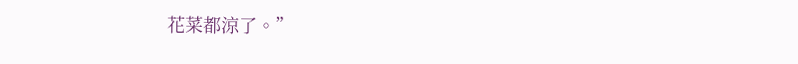花菜都涼了。”